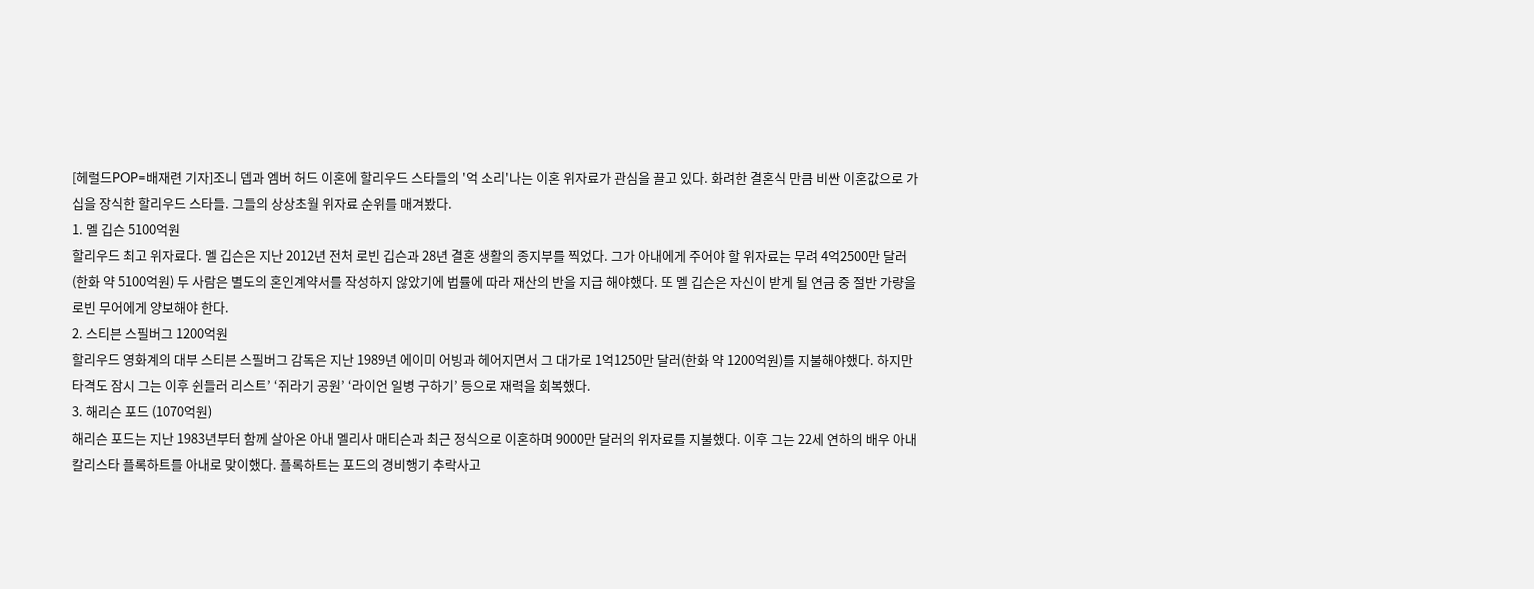[헤럴드POP=배재련 기자]조니 뎁과 엠버 허드 이혼에 할리우드 스타들의 '억 소리'나는 이혼 위자료가 관심을 끌고 있다. 화려한 결혼식 만큼 비싼 이혼값으로 가십을 장식한 할리우드 스타들. 그들의 상상초월 위자료 순위를 매겨봤다.
1. 멜 깁슨 5100억원
할리우드 최고 위자료다. 멜 깁슨은 지난 2012년 전처 로빈 깁슨과 28년 결혼 생활의 종지부를 찍었다. 그가 아내에게 주어야 할 위자료는 무려 4억2500만 달러(한화 약 5100억원) 두 사람은 별도의 혼인계약서를 작성하지 않았기에 법률에 따라 재산의 반을 지급 해야했다. 또 멜 깁슨은 자신이 받게 될 연금 중 절반 가량을 로빈 무어에게 양보해야 한다.
2. 스티븐 스필버그 1200억원
할리우드 영화계의 대부 스티븐 스필버그 감독은 지난 1989년 에이미 어빙과 헤어지면서 그 대가로 1억1250만 달러(한화 약 1200억원)를 지불해야했다. 하지만 타격도 잠시 그는 이후 쉰들러 리스트’ ‘쥐라기 공원’ ‘라이언 일병 구하기’ 등으로 재력을 회복했다.
3. 해리슨 포드 (1070억원)
해리슨 포드는 지난 1983년부터 함께 살아온 아내 멜리사 매티슨과 최근 정식으로 이혼하며 9000만 달러의 위자료를 지불했다. 이후 그는 22세 연하의 배우 아내 칼리스타 플록하트를 아내로 맞이했다. 플록하트는 포드의 경비행기 추락사고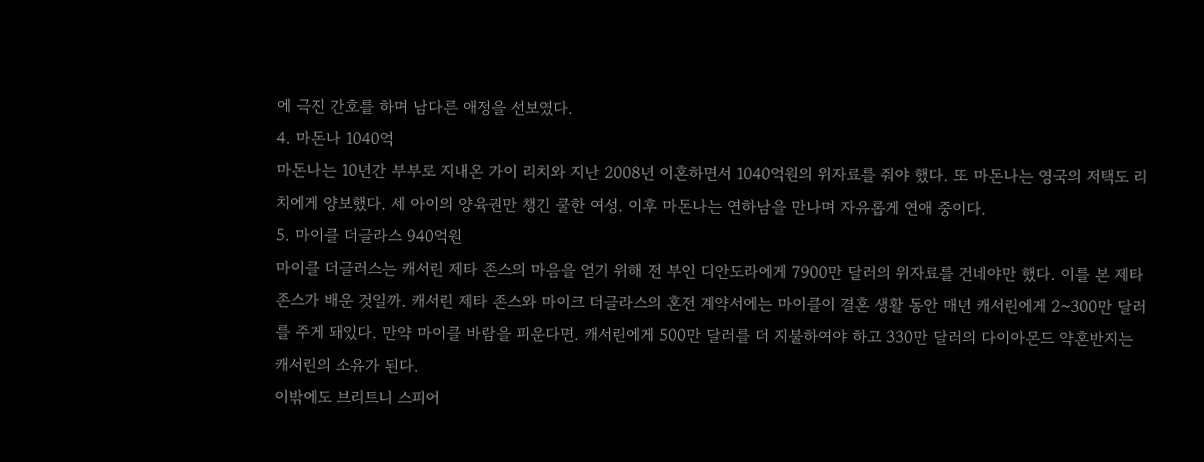에 극진 간호를 하며 남다른 애정을 선보였다.
4. 마돈나 1040억
마돈나는 10년간 부부로 지내온 가이 리치와 지난 2008년 이혼하면서 1040억원의 위자료를 줘야 했다. 또 마돈나는 영국의 저택도 리치에게 양보했다. 세 아이의 양육권만 챙긴 쿨한 여성. 이후 마돈나는 연하남을 만나며 자유롭게 연애 중이다.
5. 마이클 더글라스 940억원
마이클 더글러스는 캐서린 제타 존스의 마음을 얻기 위해 전 부인 디안도라에게 7900만 달러의 위자료를 건네야만 했다. 이를 본 제타 존스가 배운 것일까. 캐서린 제타 존스와 마이크 더글라스의 혼전 계약서에는 마이클이 결혼 생활 동안 매년 캐서린에게 2~300만 달러를 주게 돼있다. 만약 마이클 바람을 피운다면. 캐서린에게 500만 달러를 더 지불하여야 하고 330만 달러의 다이아몬드 약혼반지는 캐서린의 소유가 된다.
이밖에도 브리트니 스피어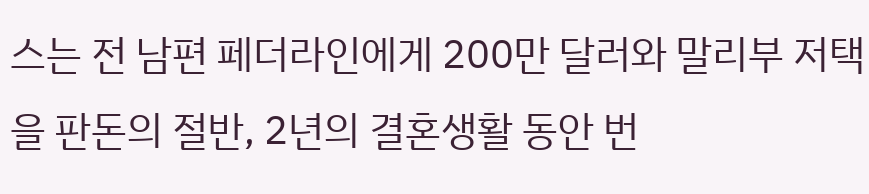스는 전 남편 페더라인에게 200만 달러와 말리부 저택을 판돈의 절반, 2년의 결혼생활 동안 번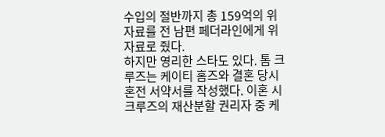수입의 절반까지 총 159억의 위자료를 전 남편 페더라인에게 위자료로 줬다.
하지만 영리한 스타도 있다. 톰 크루즈는 케이티 홈즈와 결혼 당시 혼전 서약서를 작성했다. 이혼 시 크루즈의 재산분할 권리자 중 케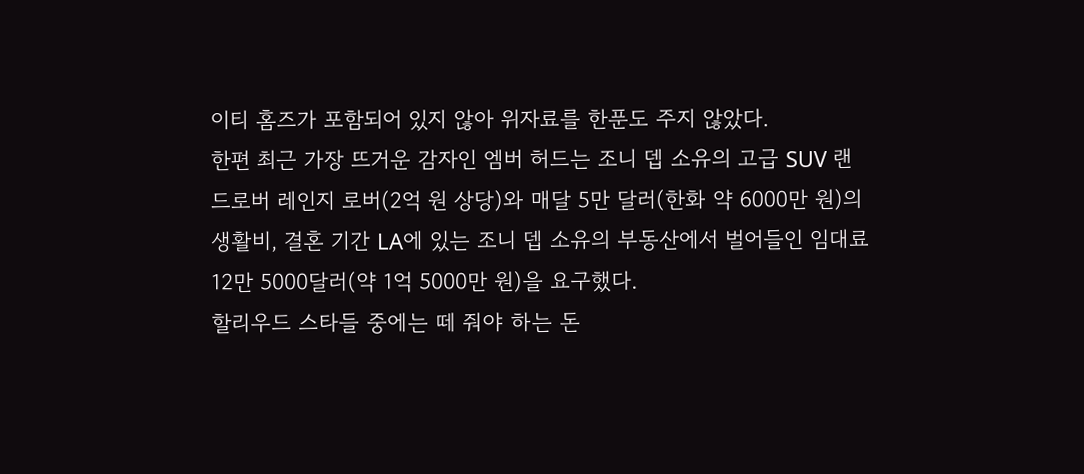이티 홈즈가 포함되어 있지 않아 위자료를 한푼도 주지 않았다.
한편 최근 가장 뜨거운 감자인 엠버 허드는 조니 뎁 소유의 고급 SUV 랜드로버 레인지 로버(2억 원 상당)와 매달 5만 달러(한화 약 6000만 원)의 생활비, 결혼 기간 LA에 있는 조니 뎁 소유의 부동산에서 벌어들인 임대료 12만 5000달러(약 1억 5000만 원)을 요구했다.
할리우드 스타들 중에는 떼 줘야 하는 돈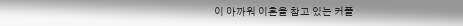이 아까워 이혼을 참고 있는 커플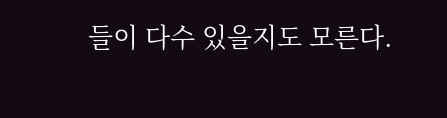들이 다수 있을지도 모른다.